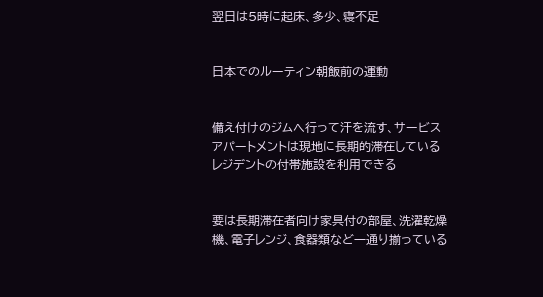翌日は5時に起床、多少、寝不足


日本でのルーティン朝飯前の運動


備え付けのジムへ行って汗を流す、サービスアパートメントは現地に長期的滞在しているレジデントの付帯施設を利用できる


要は長期滞在者向け家具付の部屋、洗濯乾燥機、電子レンジ、食器類など一通り揃っている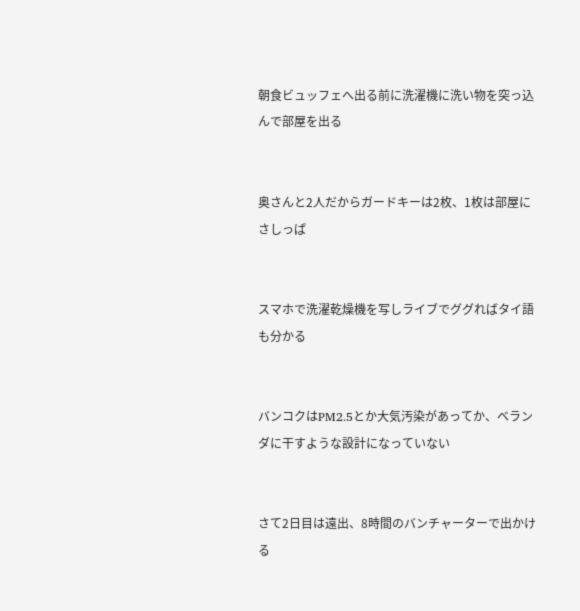朝食ビュッフェへ出る前に洗濯機に洗い物を突っ込んで部屋を出る


奥さんと2人だからガードキーは2枚、1枚は部屋にさしっぱ


スマホで洗濯乾燥機を写しライブでググればタイ語も分かる


バンコクはPM2.5とか大気汚染があってか、ベランダに干すような設計になっていない


さて2日目は遠出、8時間のバンチャーターで出かける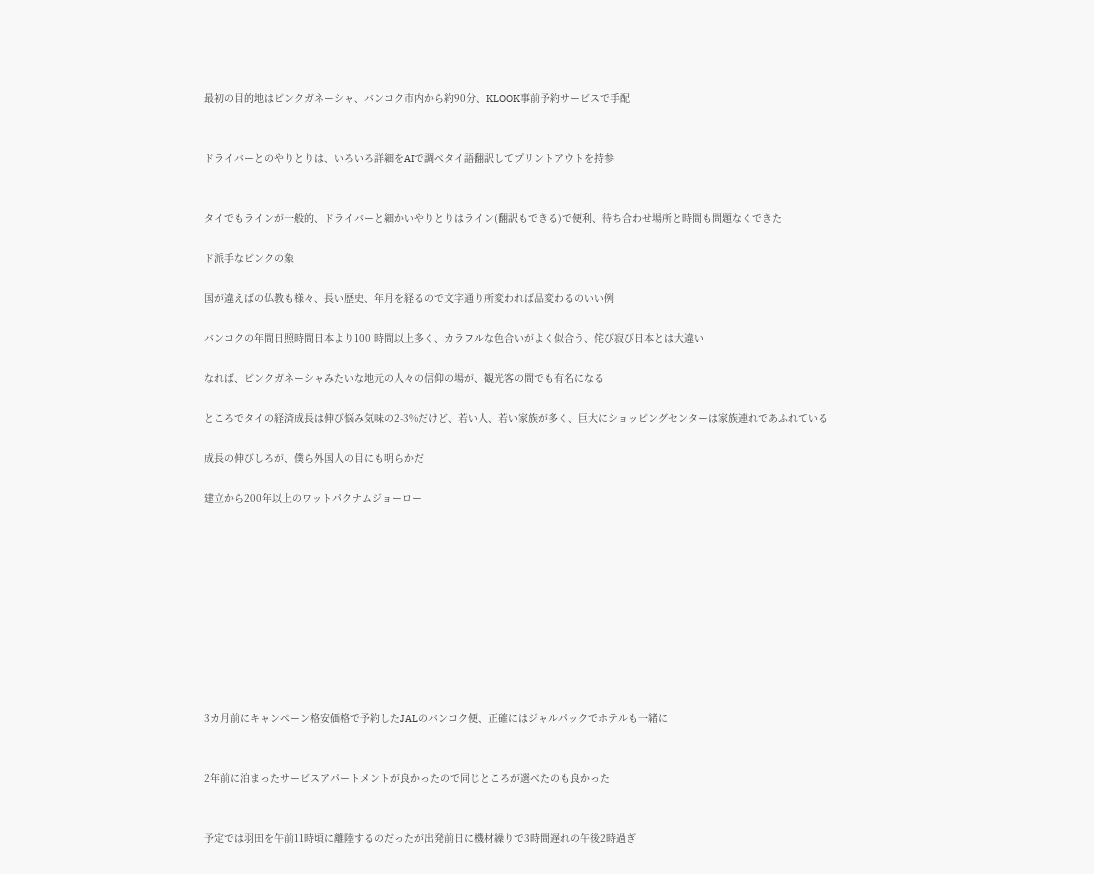最初の目的地はピンクガネーシャ、バンコク市内から約90分、KLOOK事前予約サービスで手配


ドライバーとのやりとりは、いろいろ詳細をAIで調べタイ語翻訳してプリントアウトを持参


タイでもラインが一般的、ドライバーと細かいやりとりはライン(翻訳もできる)で便利、待ち合わせ場所と時間も問題なくできた

ド派手なピンクの象

国が違えばの仏教も様々、長い歴史、年月を経るので文字通り所変われば品変わるのいい例

バンコクの年間日照時間日本より100 時間以上多く、カラフルな色合いがよく似合う、侘び寂び日本とは大違い

なれば、ピンクガネーシャみたいな地元の人々の信仰の場が、観光客の間でも有名になる

ところでタイの経済成長は伸び悩み気味の2-3%だけど、若い人、若い家族が多く、巨大にショッピングセンターは家族連れであふれている

成長の伸びしろが、僕ら外国人の目にも明らかだ

建立から200年以上のワットパクナムジョーロー










3カ月前にキャンペーン格安価格で予約したJALのバンコク便、正確にはジャルパックでホテルも一緒に


2年前に泊まったサービスアパートメントが良かったので同じところが選べたのも良かった


予定では羽田を午前11時頃に離陸するのだったが出発前日に機材繰りで3時間遅れの午後2時過ぎ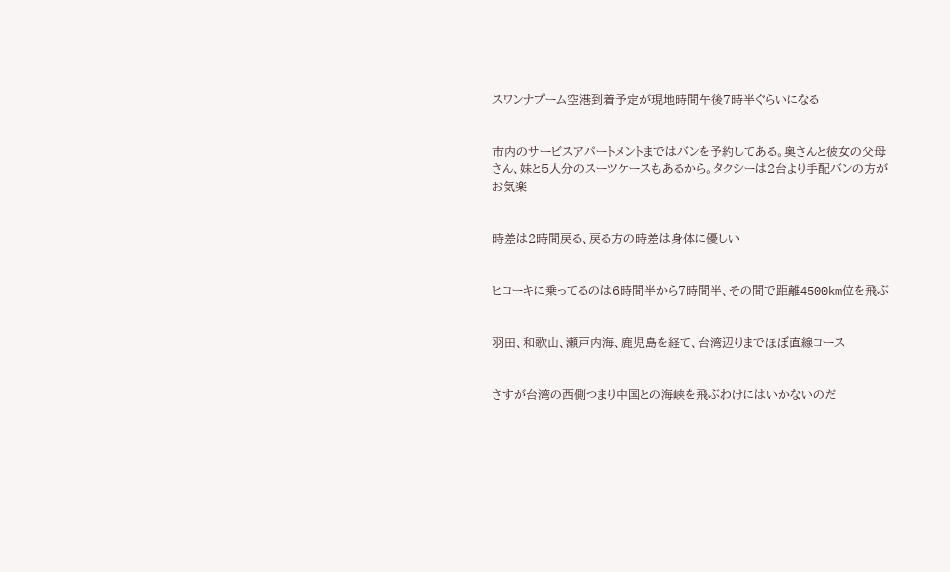スワンナプーム空港到着予定が現地時間午後7時半ぐらいになる


市内のサービスアパートメントまではバンを予約してある。奥さんと彼女の父母さん、妹と5人分のスーツケースもあるから。タクシーは2台より手配バンの方がお気楽


時差は2時間戻る、戻る方の時差は身体に優しい


ヒコーキに乗ってるのは6時間半から7時間半、その間で距離4500km位を飛ぶ


羽田、和歌山、瀬戸内海、鹿児島を経て、台湾辺りまでほぼ直線コース


さすが台湾の西側つまり中国との海峡を飛ぶわけにはいかないのだ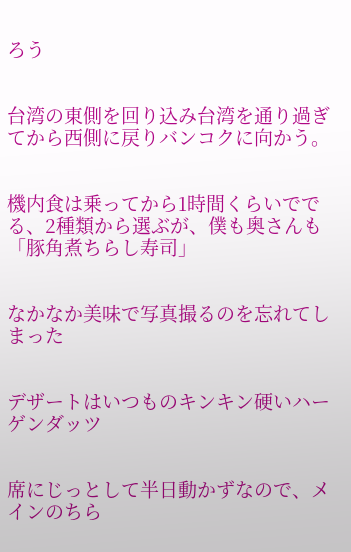ろう


台湾の東側を回り込み台湾を通り過ぎてから西側に戻りバンコクに向かう。


機内食は乗ってから1時間くらいででる、2種類から選ぶが、僕も奥さんも「豚角煮ちらし寿司」


なかなか美味で写真撮るのを忘れてしまった


デザートはいつものキンキン硬いハーゲンダッツ


席にじっとして半日動かずなので、メインのちら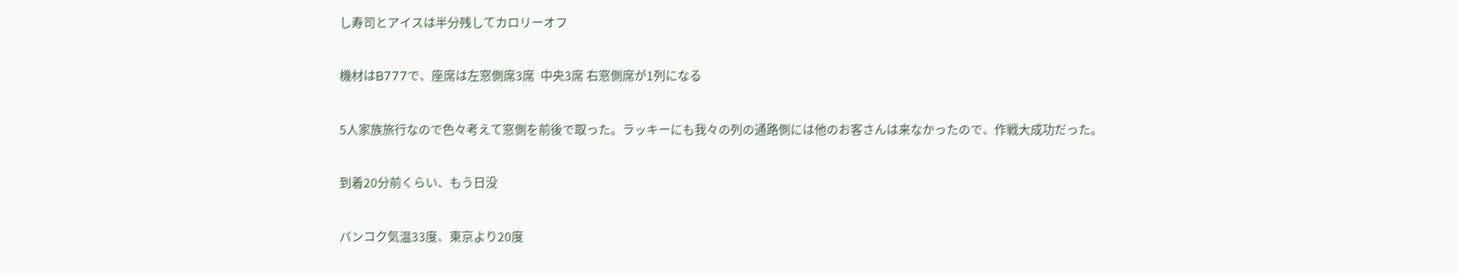し寿司とアイスは半分残してカロリーオフ

機材はB777で、座席は左窓側席3席  中央3席 右窓側席が1列になる

5人家族旅行なので色々考えて窓側を前後で取った。ラッキーにも我々の列の通路側には他のお客さんは来なかったので、作戦大成功だった。

到着20分前くらい、もう日没

バンコク気温33度、東京より20度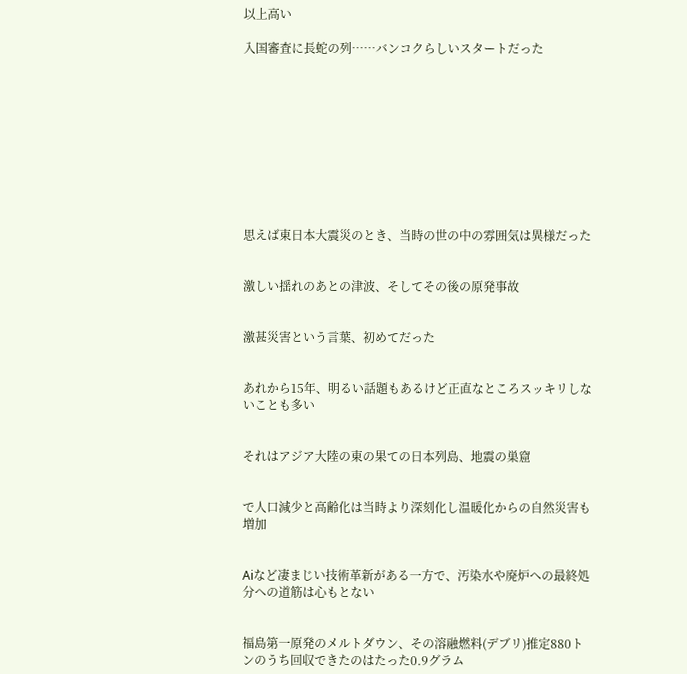以上高い

入国審査に長蛇の列……バンコクらしいスタートだった










思えば東日本大震災のとき、当時の世の中の雰囲気は異様だった


激しい揺れのあとの津波、そしてその後の原発事故


激甚災害という言葉、初めてだった


あれから15年、明るい話題もあるけど正直なところスッキリしないことも多い


それはアジア大陸の東の果ての日本列島、地震の巣窟


で人口減少と高齢化は当時より深刻化し温暖化からの自然災害も増加


Aiなど凄まじい技術革新がある一方で、汚染水や廃炉への最終処分への道筋は心もとない


福島第一原発のメルトダウン、その溶融燃料(デブリ)推定880トンのうち回収できたのはたった0.9グラム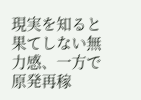現実を知ると果てしない無力感、一方で原発再稼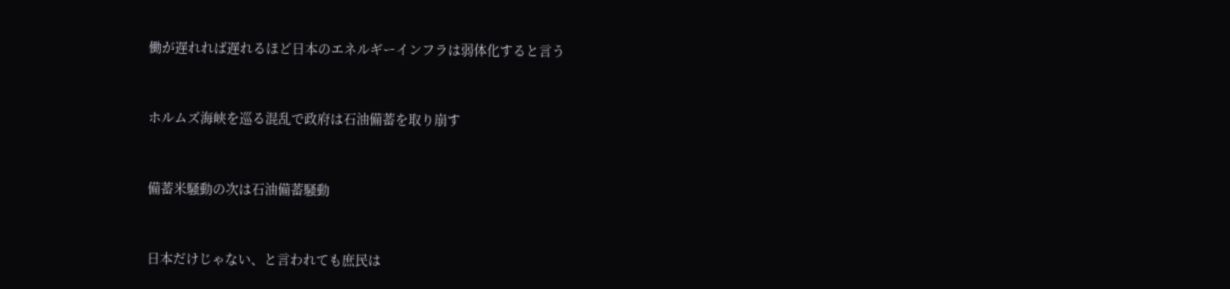働が遅れれば遅れるほど日本のエネルギーインフラは弱体化すると言う


ホルムズ海峡を巡る混乱で政府は石油備蓄を取り崩す


備蓄米騒動の次は石油備蓄騒動


日本だけじゃない、と言われても庶民は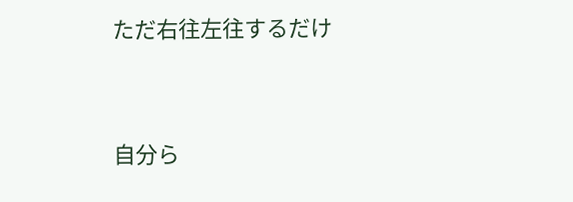ただ右往左往するだけ


自分ら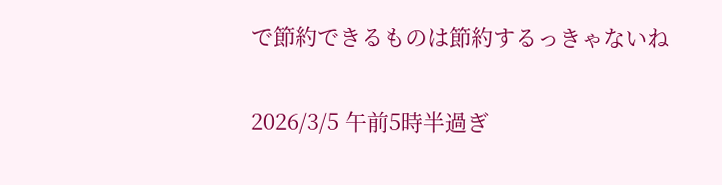で節約できるものは節約するっきゃないね

2026/3/5 午前5時半過ぎ